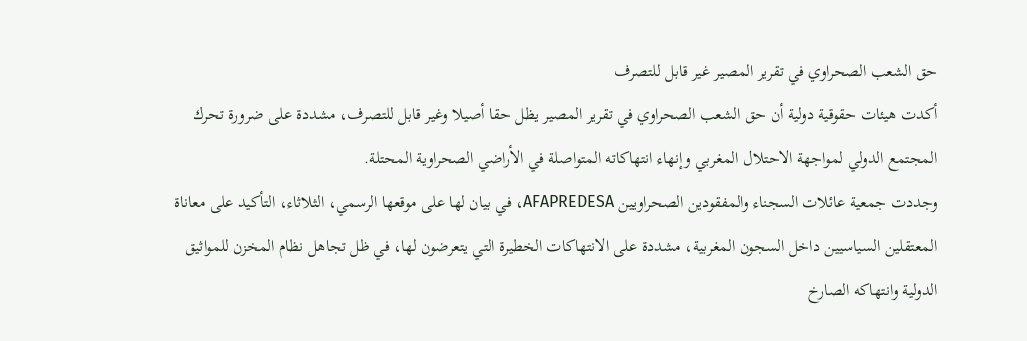حق الشعب الصحراوي في تقرير المصير غير قابل للتصرف
أكدت هيئات حقوقية دولية أن حق الشعب الصحراوي في تقرير المصير يظل حقا أصيلا وغير قابل للتصرف، مشددة على ضرورة تحرك المجتمع الدولي لمواجهة الاحتلال المغربي وإنهاء انتهاكاته المتواصلة في الأراضي الصحراوية المحتلة.
وجددت جمعية عائلات السجناء والمفقودين الصحراويين AFAPREDESA، في بيان لها على موقعها الرسمي، الثلاثاء، التأكيد على معاناة المعتقلين السياسيين داخل السجون المغربية، مشددة على الانتهاكات الخطيرة التي يتعرضون لها، في ظل تجاهل نظام المخزن للمواثيق الدولية وانتهاكه الصارخ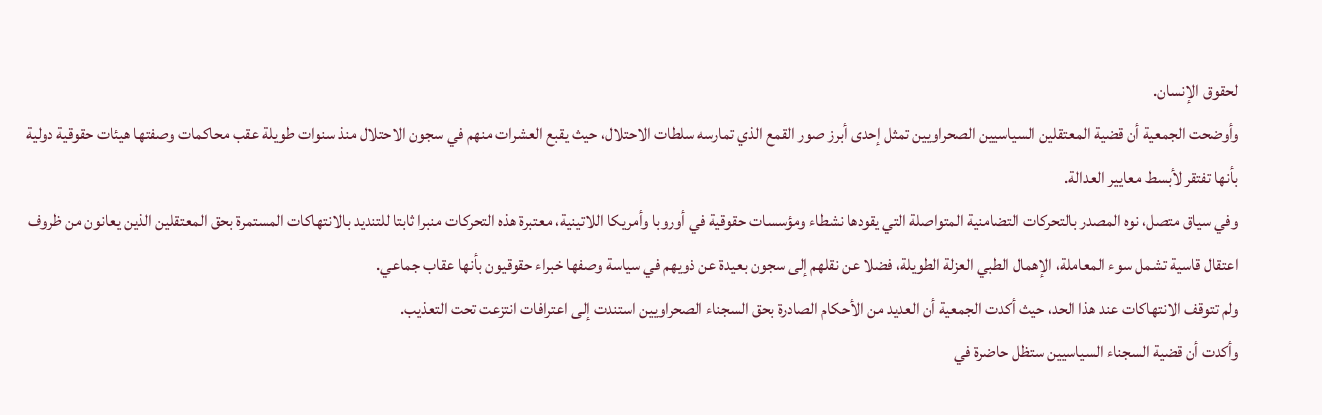لحقوق الإنسان.
وأوضحت الجمعية أن قضية المعتقلين السياسيين الصحراويين تمثل إحدى أبرز صور القمع الذي تمارسه سلطات الاحتلال، حيث يقبع العشرات منهم في سجون الاحتلال منذ سنوات طويلة عقب محاكمات وصفتها هيئات حقوقية دولية بأنها تفتقر لأبسط معايير العدالة.
وفي سياق متصل، نوه المصدر بالتحركات التضامنية المتواصلة التي يقودها نشطاء ومؤسسات حقوقية في أوروبا وأمريكا اللاتينية، معتبرة هذه التحركات منبرا ثابتا للتنديد بالانتهاكات المستمرة بحق المعتقلين الذين يعانون من ظروف اعتقال قاسية تشمل سوء المعاملة، الإهمال الطبي العزلة الطويلة، فضلا عن نقلهم إلى سجون بعيدة عن ذويهم في سياسة وصفها خبراء حقوقيون بأنها عقاب جماعي.
ولم تتوقف الانتهاكات عند هذا الحد، حيث أكدت الجمعية أن العديد من الأحكام الصادرة بحق السجناء الصحراويين استندت إلى اعترافات انتزعت تحت التعذيب.
وأكدت أن قضية السجناء السياسيين ستظل حاضرة في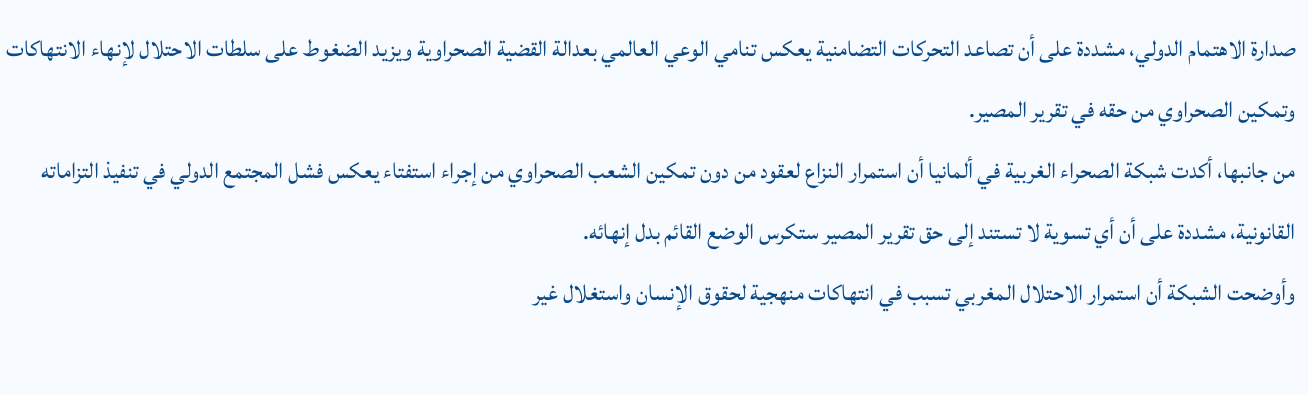صدارة الاهتمام الدولي، مشددة على أن تصاعد التحركات التضامنية يعكس تنامي الوعي العالمي بعدالة القضية الصحراوية ويزيد الضغوط على سلطات الاحتلال لإنهاء الانتهاكات وتمكين الصحراوي من حقه في تقرير المصير.
من جانبها، أكدت شبكة الصحراء الغربية في ألمانيا أن استمرار النزاع لعقود من دون تمكين الشعب الصحراوي من إجراء استفتاء يعكس فشل المجتمع الدولي في تنفيذ التزاماته القانونية، مشددة على أن أي تسوية لا تستند إلى حق تقرير المصير ستكرس الوضع القائم بدل إنهائه.
وأوضحت الشبكة أن استمرار الاحتلال المغربي تسبب في انتهاكات منهجية لحقوق الإنسان واستغلال غير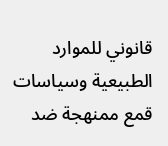قانوني للموارد الطبيعية وسياسات قمع ممنهجة ضد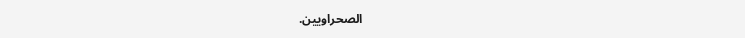الصحراويين.